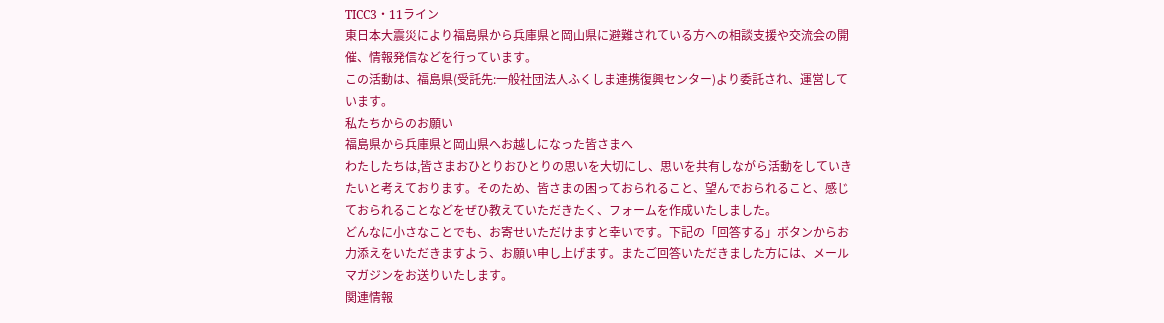TICC3・11ライン
東日本大震災により福島県から兵庫県と岡山県に避難されている方への相談支援や交流会の開催、情報発信などを行っています。
この活動は、福島県(受託先:一般社団法人ふくしま連携復興センター)より委託され、運営しています。
私たちからのお願い
福島県から兵庫県と岡山県へお越しになった皆さまへ
わたしたちは,皆さまおひとりおひとりの思いを大切にし、思いを共有しながら活動をしていきたいと考えております。そのため、皆さまの困っておられること、望んでおられること、感じておられることなどをぜひ教えていただきたく、フォームを作成いたしました。
どんなに小さなことでも、お寄せいただけますと幸いです。下記の「回答する」ボタンからお力添えをいただきますよう、お願い申し上げます。またご回答いただきました方には、メールマガジンをお送りいたします。
関連情報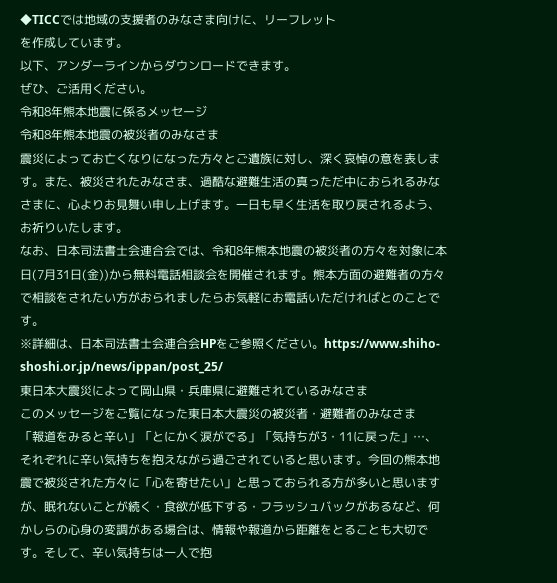◆TICCでは地域の支援者のみなさま向けに、リーフレット
を作成しています。
以下、アンダーラインからダウンロードできます。
ぜひ、ご活用ください。
令和8年熊本地震に係るメッセージ
令和8年熊本地震の被災者のみなさま
震災によってお亡くなりになった方々とご遺族に対し、深く哀悼の意を表します。また、被災されたみなさま、過酷な避難生活の真っただ中におられるみなさまに、心よりお見舞い申し上げます。一日も早く生活を取り戻されるよう、お祈りいたします。
なお、日本司法書士会連合会では、令和8年熊本地震の被災者の方々を対象に本日(7月31日(金))から無料電話相談会を開催されます。熊本方面の避難者の方々で相談をされたい方がおられましたらお気軽にお電話いただければとのことです。
※詳細は、日本司法書士会連合会HPをご参照ください。https://www.shiho-shoshi.or.jp/news/ippan/post_25/
東日本大震災によって岡山県・兵庫県に避難されているみなさま
このメッセージをご覧になった東日本大震災の被災者・避難者のみなさま
「報道をみると辛い」「とにかく涙がでる」「気持ちが3・11に戻った」…、それぞれに辛い気持ちを抱えながら過ごされていると思います。今回の熊本地震で被災された方々に「心を寄せたい」と思っておられる方が多いと思いますが、眠れないことが続く・食欲が低下する・フラッシュバックがあるなど、何かしらの心身の変調がある場合は、情報や報道から距離をとることも大切です。そして、辛い気持ちは一人で抱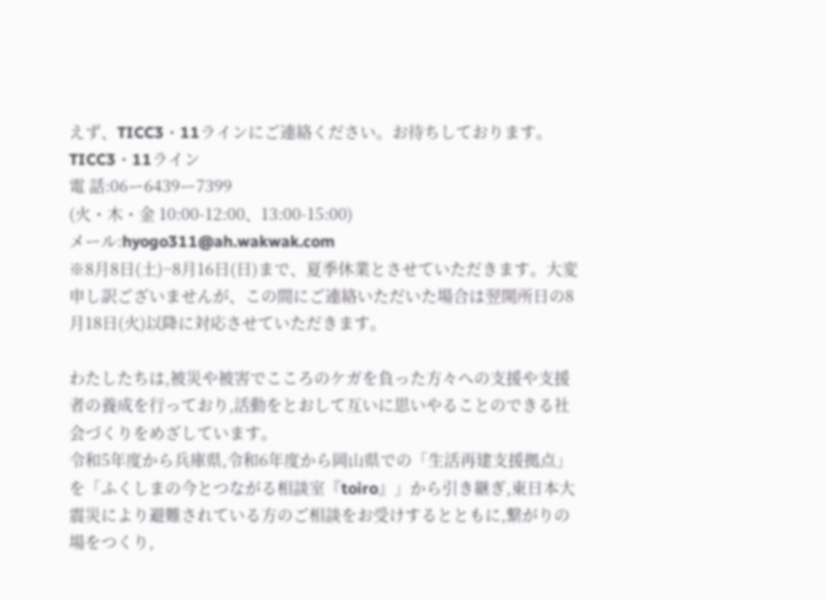えず、TICC3・11ラインにご連絡ください。お待ちしております。
TICC3・11ライン
電 話:06ー6439ー7399
(火・木・金 10:00-12:00、13:00-15:00)
メール:hyogo311@ah.wakwak.com
※8月8日(土)~8月16日(日)まで、夏季休業とさせていただきます。大変申し訳ございませんが、この間にご連絡いただいた場合は翌開所日の8月18日(火)以降に対応させていただきます。

わたしたちは,被災や被害でこころのケガを負った方々への支援や支援者の養成を行っており,活動をとおして互いに思いやることのできる社会づくりをめざしています。
令和5年度から兵庫県,令和6年度から岡山県での「生活再建支援拠点」を「ふくしまの今とつながる相談室『toiro』」から引き継ぎ,東日本大震災により避難されている方のご相談をお受けするとともに,繋がりの場をつくり,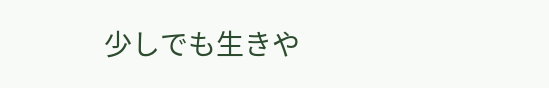少しでも生きや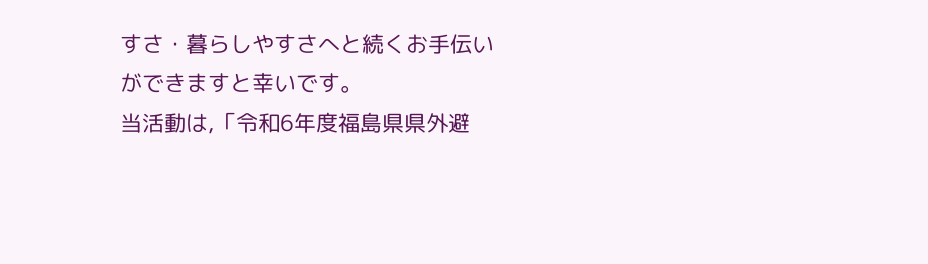すさ・暮らしやすさへと続くお手伝いができますと幸いです。
当活動は,「令和6年度福島県県外避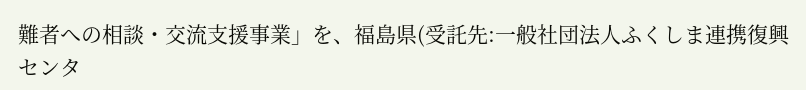難者への相談・交流支援事業」を、福島県(受託先:一般社団法人ふくしま連携復興センタ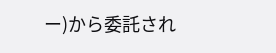ー)から委託され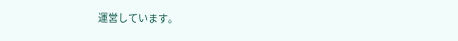運営しています。